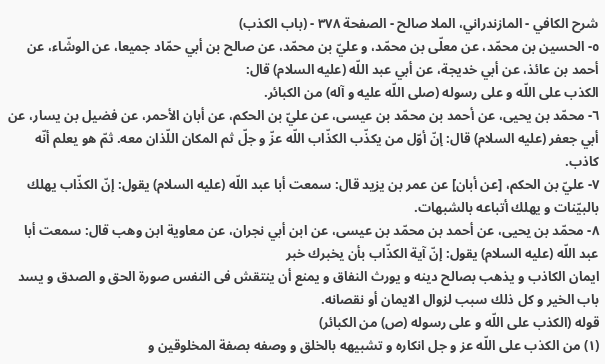شرح الكافي - المازندراني، الملا صالح - الصفحة ٣٧٨ - (باب الكذب)
٥- الحسين بن محمّد، عن معلّى بن محمّد، و عليّ بن محمّد، عن صالح بن أبي حمّاد جميعا، عن الوشّاء، عن أحمد بن عائذ، عن أبي خديجة، عن أبي عبد اللّه (عليه السلام) قال:
الكذب على اللّه و على رسوله (صلى اللّه عليه و آله) من الكبائر.
٦- محمّد بن يحيى، عن أحمد بن محمّد بن عيسى، عن عليّ بن الحكم، عن أبان الأحمر، عن فضيل بن يسار، عن أبي جعفر (عليه السلام) قال: إنّ أوّل من يكذّب الكذّاب اللّه عزّ و جلّ ثم المكان اللّذان معه. ثمّ هو يعلم أنّه كاذب.
٧- عليّ بن الحكم، [عن أبان] عن عمر بن يزيد قال: سمعت أبا عبد اللّه (عليه السلام) يقول: إنّ الكذّاب يهلك بالبيّنات و يهلك أتباعه بالشبهات.
٨- محمّد بن يحيى، عن أحمد بن محمّد بن عيسى، عن ابن أبي نجران، عن معاوية ابن وهب قال: سمعت أبا عبد اللّه (عليه السلام) يقول: إنّ آية الكذّاب بأن يخبرك خبر
ايمان الكاذب و يذهب بصالح دينه و يورث النفاق و يمنع أن ينتقش فى النفس صورة الحق و الصدق و يسد باب الخير و كل ذلك سبب لزوال الايمان أو نقصانه.
قوله (الكذب على اللّه و على رسوله (ص) من الكبائر)
(١) من الكذب على اللّه عز و جل انكاره و تشبيهه بالخلق و وصفه بصفة المخلوقين و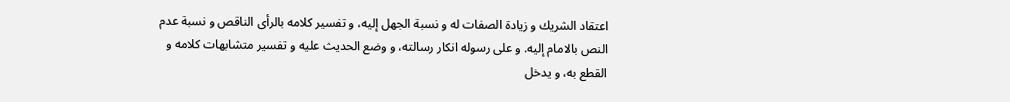اعتقاد الشريك و زيادة الصفات له و نسبة الجهل إليه، و تفسير كلامه بالرأى الناقص و نسبة عدم النص بالامام إليه. و على رسوله انكار رسالته، و وضع الحديث عليه و تفسير متشابهات كلامه و القطع به، و يدخل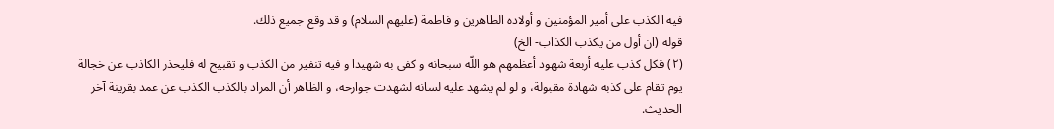فيه الكذب على أمير المؤمنين و أولاده الطاهرين و فاطمة (عليهم السلام) و قد وقع جميع ذلك.
قوله (ان أول من يكذب الكذاب- الخ)
(٢) فكل كذب عليه أربعة شهود أعظمهم هو اللّه سبحانه و كفى به شهيدا و فيه تنفير من الكذب و تقبيح له فليحذر الكاذب عن خجالة يوم تقام على كذبه شهادة مقبولة، و لو لم يشهد عليه لسانه لشهدت جوارحه، و الظاهر أن المراد بالكذب الكذب عن عمد بقرينة آخر الحديث.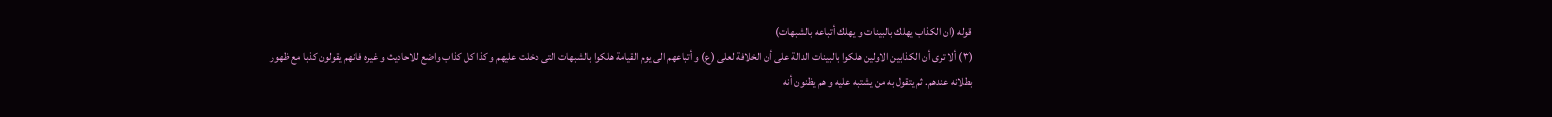قوله (ان الكذاب يهلك بالبينات و يهلك أتباعه بالشبهات)
(٣) ألا ترى أن الكذابين الاولين هلكوا بالبينات الدالة على أن الخلافة لعلى (ع) و أتباعهم الى يوم القيامة هلكوا بالشبهات التى دخلت عليهم و كذا كل كذاب واضع للاحاديث و غيره فانهم يقولون كذبا مع ظهور بطلانه عندهم. ثم يتقول به من يشتبه عليه و هم يظنون أنه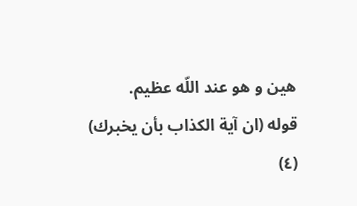هين و هو عند اللّه عظيم.
قوله (ان آية الكذاب بأن يخبرك)
(٤)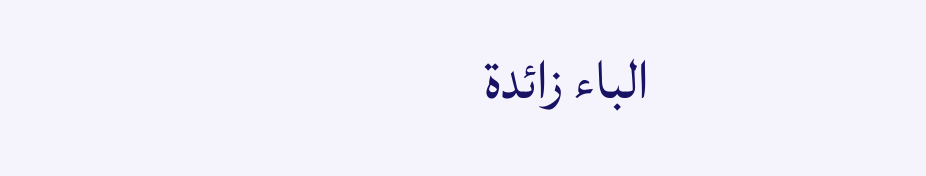الباء زائدة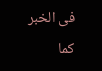فى الخبر كما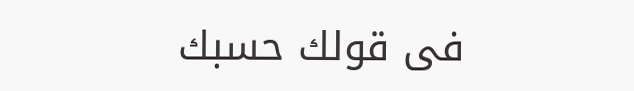فى قولك حسبك